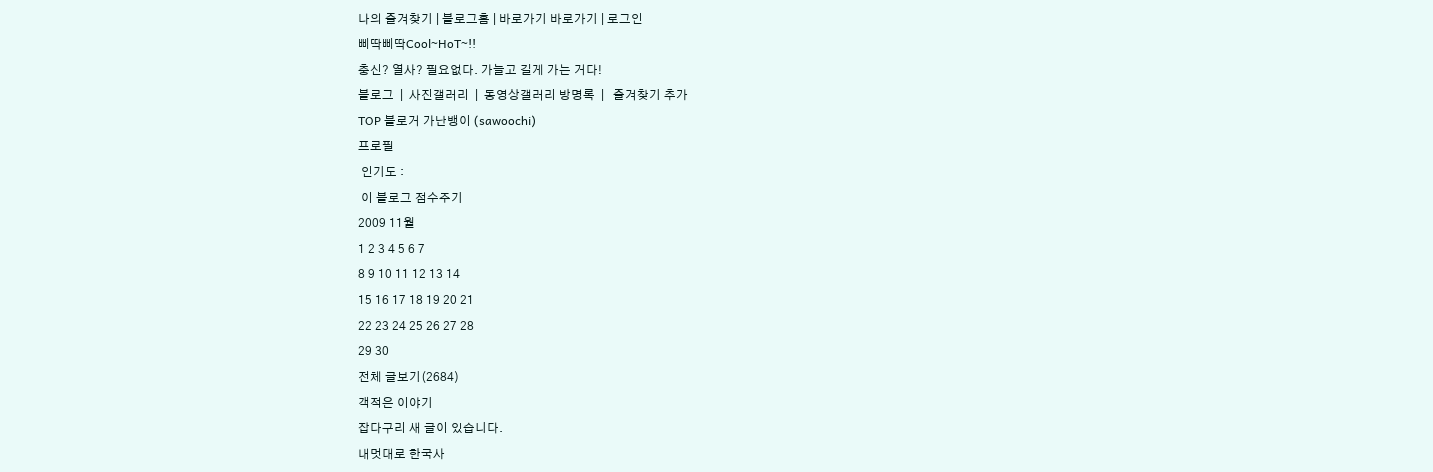나의 즐겨찾기 | 블로그홈 | 바로가기 바로가기 | 로그인
삐딱삐딱Cool~HoT~!!
충신? 열사? 필요없다. 가늘고 길게 가는 거다!
블로그  |  사진갤러리  |  동영상갤러리 방명록  |   즐겨찾기 추가
TOP 블로거 가난뱅이 (sawoochi)
프로필
 인기도 :
 이 블로그 점수주기
2009 11월
1 2 3 4 5 6 7
8 9 10 11 12 13 14
15 16 17 18 19 20 21
22 23 24 25 26 27 28
29 30
전체 글보기(2684)
객적은 이야기
잡다구리 새 글이 있습니다.
내멋대로 한국사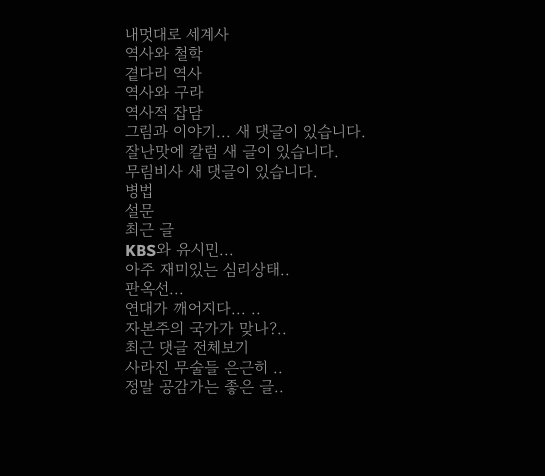내멋대로 세계사
역사와 철학
곁다리 역사
역사와 구라
역사적 잡담
그림과 이야기... 새 댓글이 있습니다.
잘난맛에 칼럼 새 글이 있습니다.
무림비사 새 댓글이 있습니다.
병법
설문
최근 글
KBS와 유시민...
아주 재미있는 심리상태..
판옥선...
연대가 깨어지다... ..
자본주의 국가가 맞나?..
최근 댓글 전체보기
사라진 무술들 은근히 ..
정말 공감가는 좋은 글..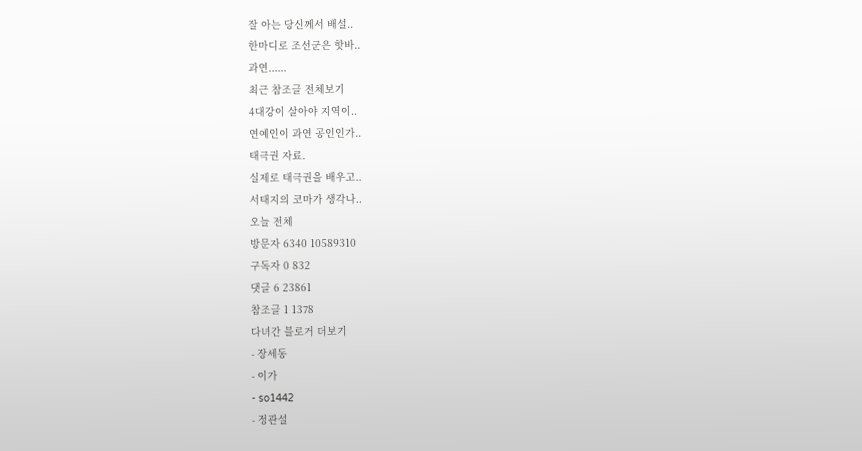잘 아는 당신께서 배설..
한마디로 조선군은 핫바..
과연......
최근 참조글 전체보기
4대강이 살아야 지역이..
연예인이 과연 공인인가..
태극권 자료.
실제로 태극권을 배우고..
서태지의 코마가 생각나..
오늘 전체
방문자 6340 10589310
구독자 0 832
댓글 6 23861
참조글 1 1378
다녀간 블로거 더보기
- 장세동
- 이가
- so1442
- 정관설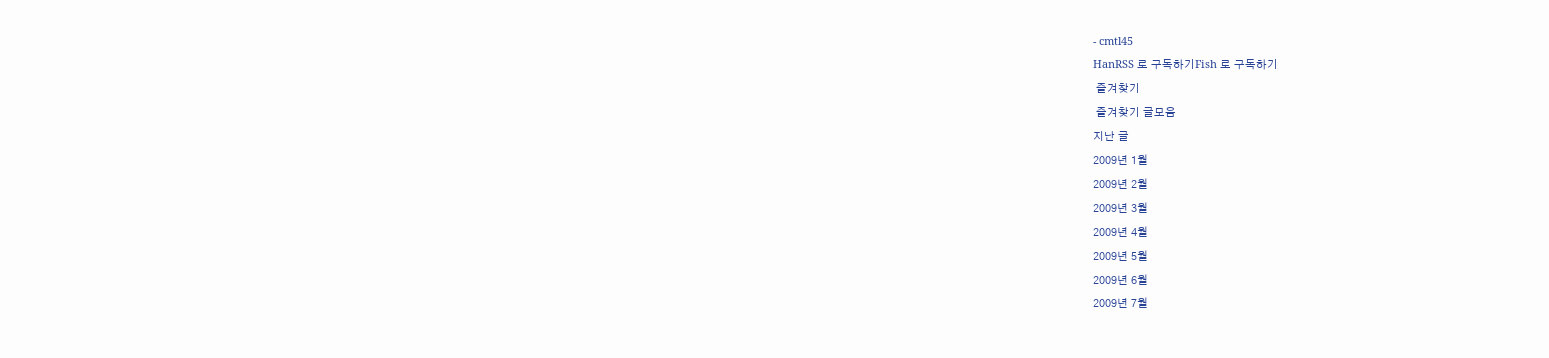- cmtl45
HanRSS 로 구독하기Fish 로 구독하기
 즐겨찾기
 즐겨찾기 글모음
지난 글
2009년 1월
2009년 2월
2009년 3월
2009년 4월
2009년 5월
2009년 6월
2009년 7월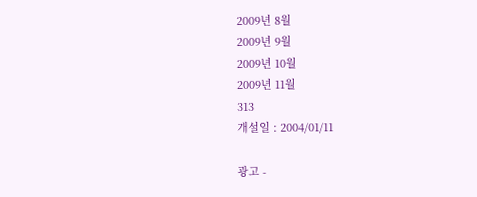2009년 8월
2009년 9월
2009년 10월
2009년 11월
313
개설일 : 2004/01/11

광고 -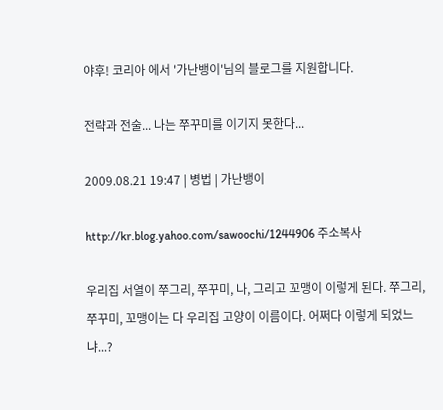야후! 코리아 에서 '가난뱅이'님의 블로그를 지원합니다.

전략과 전술... 나는 쭈꾸미를 이기지 못한다...

2009.08.21 19:47 | 병법 | 가난뱅이

http://kr.blog.yahoo.com/sawoochi/1244906 주소복사

우리집 서열이 쭈그리, 쭈꾸미, 나, 그리고 꼬맹이 이렇게 된다. 쭈그리, 쭈꾸미, 꼬맹이는 다 우리집 고양이 이름이다. 어쩌다 이렇게 되었느냐...?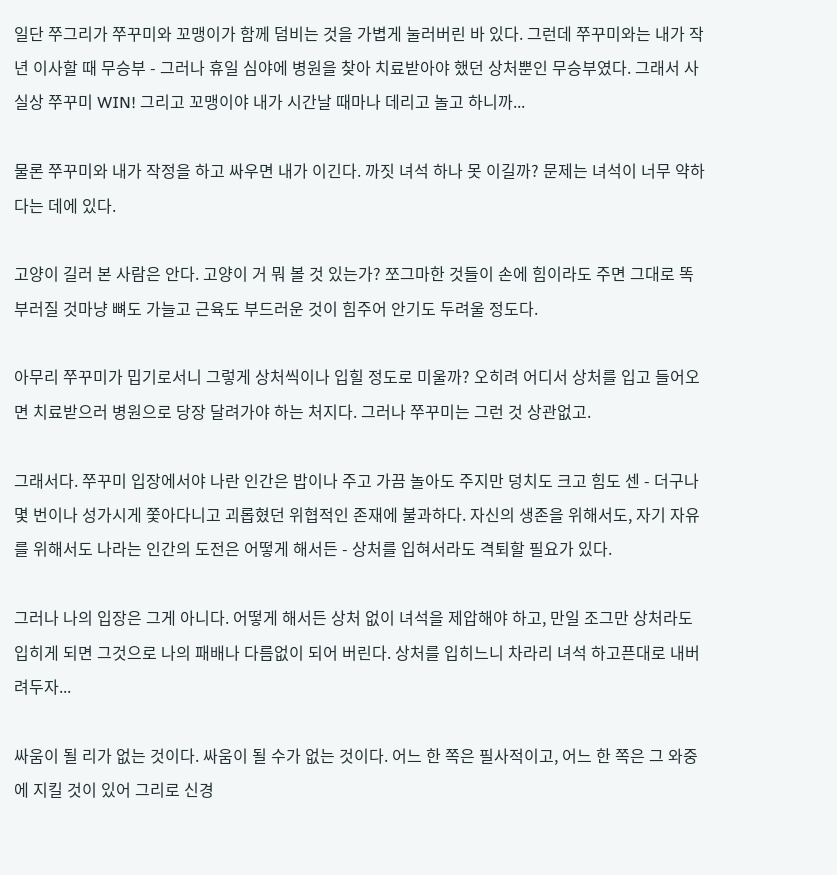일단 쭈그리가 쭈꾸미와 꼬맹이가 함께 덤비는 것을 가볍게 눌러버린 바 있다. 그런데 쭈꾸미와는 내가 작년 이사할 때 무승부 - 그러나 휴일 심야에 병원을 찾아 치료받아야 했던 상처뿐인 무승부였다. 그래서 사실상 쭈꾸미 WIN! 그리고 꼬맹이야 내가 시간날 때마나 데리고 놀고 하니까...

물론 쭈꾸미와 내가 작정을 하고 싸우면 내가 이긴다. 까짓 녀석 하나 못 이길까? 문제는 녀석이 너무 약하다는 데에 있다.

고양이 길러 본 사람은 안다. 고양이 거 뭐 볼 것 있는가? 쪼그마한 것들이 손에 힘이라도 주면 그대로 똑 부러질 것마냥 뼈도 가늘고 근육도 부드러운 것이 힘주어 안기도 두려울 정도다.

아무리 쭈꾸미가 밉기로서니 그렇게 상처씩이나 입힐 정도로 미울까? 오히려 어디서 상처를 입고 들어오면 치료받으러 병원으로 당장 달려가야 하는 처지다. 그러나 쭈꾸미는 그런 것 상관없고.

그래서다. 쭈꾸미 입장에서야 나란 인간은 밥이나 주고 가끔 놀아도 주지만 덩치도 크고 힘도 센 - 더구나 몇 번이나 성가시게 쫓아다니고 괴롭혔던 위협적인 존재에 불과하다. 자신의 생존을 위해서도, 자기 자유를 위해서도 나라는 인간의 도전은 어떻게 해서든 - 상처를 입혀서라도 격퇴할 필요가 있다.

그러나 나의 입장은 그게 아니다. 어떻게 해서든 상처 없이 녀석을 제압해야 하고, 만일 조그만 상처라도 입히게 되면 그것으로 나의 패배나 다름없이 되어 버린다. 상처를 입히느니 차라리 녀석 하고픈대로 내버려두자...

싸움이 될 리가 없는 것이다. 싸움이 될 수가 없는 것이다. 어느 한 쪽은 필사적이고, 어느 한 쪽은 그 와중에 지킬 것이 있어 그리로 신경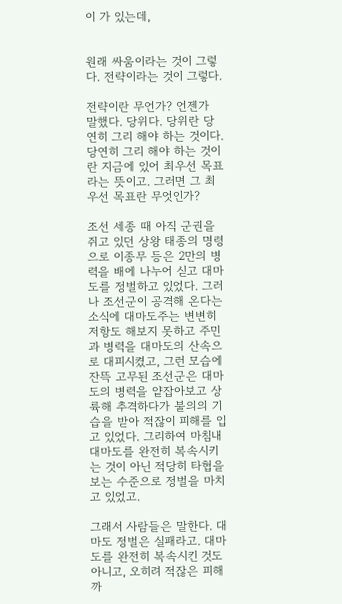이 가 있는데,


원래 싸움이라는 것이 그렇다. 전략이라는 것이 그렇다.

전략이란 무언가? 언젠가 말했다. 당위다. 당위란 당연히 그리 해야 하는 것이다. 당연히 그리 해야 하는 것이란 지금에 있어 최우선 목표라는 뜻이고. 그러면 그 최우선 목표란 무엇인가?

조선 세종 때 아직 군권을 쥐고 있던 상왕 태종의 명령으로 이종무 등은 2만의 병력을 배에 나누어 싣고 대마도를 정벌하고 있었다. 그러나 조선군이 공격해 온다는 소식에 대마도주는 변변히 저항도 해보지 못하고 주민과 병력을 대마도의 산속으로 대피시켰고, 그런 모습에 잔뜩 고무된 조선군은 대마도의 병력을 얕잡아보고 상륙해 추격하다가 불의의 기습을 받아 적잖이 피해를 입고 있었다. 그리하여 마침내 대마도를 완전히 복속시키는 것이 아닌 적당히 타협을 보는 수준으로 정벌을 마치고 있었고.

그래서 사람들은 말한다. 대마도 정벌은 실패라고. 대마도를 완전히 복속시킨 것도 아니고, 오히려 적잖은 피해까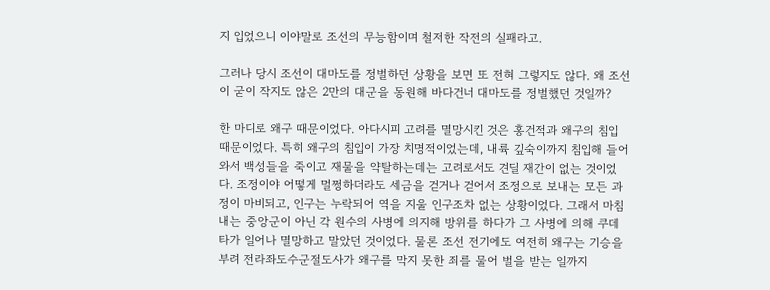지 입었으니 이야말로 조선의 무능함이며 철저한 작전의 실패라고.

그러나 당시 조선이 대마도를 정벌하던 상황을 보면 또 전혀 그렇지도 않다. 왜 조선이 굳이 작지도 않은 2만의 대군을 동원해 바다건너 대마도를 정벌했던 것일까?

한 마디로 왜구 때문이었다. 아다시피 고려를 멸망시킨 것은 홍건적과 왜구의 침입 때문이었다. 특히 왜구의 침입이 가장 치명적이었는데, 내륙 깊숙이까지 침입해 들어와서 백성들을 죽이고 재물을 약탈하는데는 고려로서도 견딜 재간이 없는 것이었다. 조정이야 어떻게 멀쩡하더라도 세금을 걷거나 걷어서 조정으로 보내는 모든 과정이 마비되고, 인구는 누락되어 역을 지울 인구조차 없는 상황이었다. 그래서 마침내는 중앙군이 아닌 각 원수의 사병에 의지해 방위를 하다가 그 사병에 의해 쿠데타가 일어나 멸망하고 말았던 것이었다. 물론 조선 전기에도 여전히 왜구는 기승을 부려 전라좌도수군절도사가 왜구를 막지 못한 죄를 물어 벌을 받는 일까지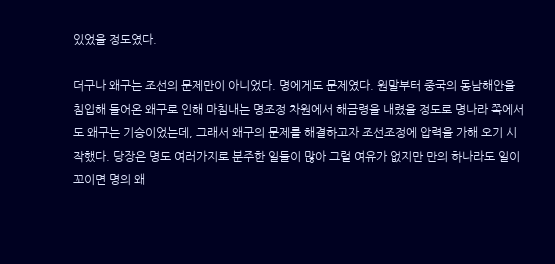있었을 정도였다.

더구나 왜구는 조선의 문제만이 아니었다. 명에게도 문제였다. 원말부터 중국의 동남해안을 침입해 들어온 왜구로 인해 마침내는 명조정 차원에서 해금령을 내렸을 정도로 명나라 쪽에서도 왜구는 기승이었는데, 그래서 왜구의 문제를 해결하고자 조선조정에 압력을 가해 오기 시작했다. 당장은 명도 여러가지로 분주한 일들이 많아 그럴 여유가 없지만 만의 하나라도 일이 꼬이면 명의 왜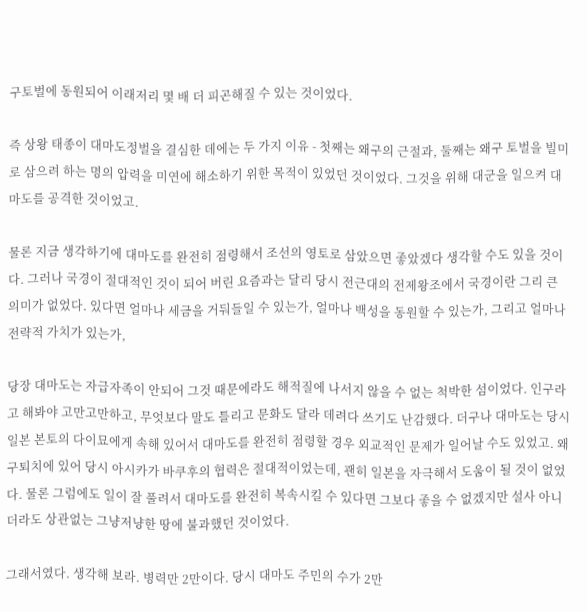구토벌에 동원되어 이래저리 몇 배 더 피곤해질 수 있는 것이었다.

즉 상왕 태종이 대마도정벌을 결심한 데에는 두 가지 이유 - 첫째는 왜구의 근절과, 둘째는 왜구 토벌을 빌미로 삼으려 하는 명의 압력을 미연에 해소하기 위한 목적이 있었던 것이었다. 그것을 위해 대군을 일으켜 대마도를 공격한 것이었고.

물론 지금 생각하기에 대마도를 완전히 점령해서 조선의 영토로 삼았으면 좋았겠다 생각할 수도 있을 것이다. 그러나 국경이 절대적인 것이 되어 버린 요즘과는 달리 당시 전근대의 전제왕조에서 국경이란 그리 큰 의미가 없었다. 있다면 얼마나 세금을 거둬들일 수 있는가, 얼마나 백성을 동원할 수 있는가, 그리고 얼마나 전략적 가치가 있는가,

당장 대마도는 자급자족이 안되어 그것 때문에라도 해적질에 나서지 않을 수 없는 척박한 섬이었다. 인구라고 해봐야 고만고만하고, 무엇보다 말도 틀리고 문화도 달라 데려다 쓰기도 난감했다. 더구나 대마도는 당시 일본 본토의 다이묘에게 속해 있어서 대마도를 완전히 점령할 경우 외교적인 문제가 일어날 수도 있었고. 왜구퇴치에 있어 당시 아시카가 바쿠후의 협력은 절대적이었는데, 괜히 일본을 자극해서 도움이 될 것이 없었다. 물론 그럼에도 일이 잘 풀려서 대마도를 완전히 복속시킬 수 있다면 그보다 좋을 수 없겠지만 설사 아니더라도 상관없는 그냥저냥한 땅에 불과했던 것이었다.

그래서였다. 생각해 보라. 병력만 2만이다. 당시 대마도 주민의 수가 2만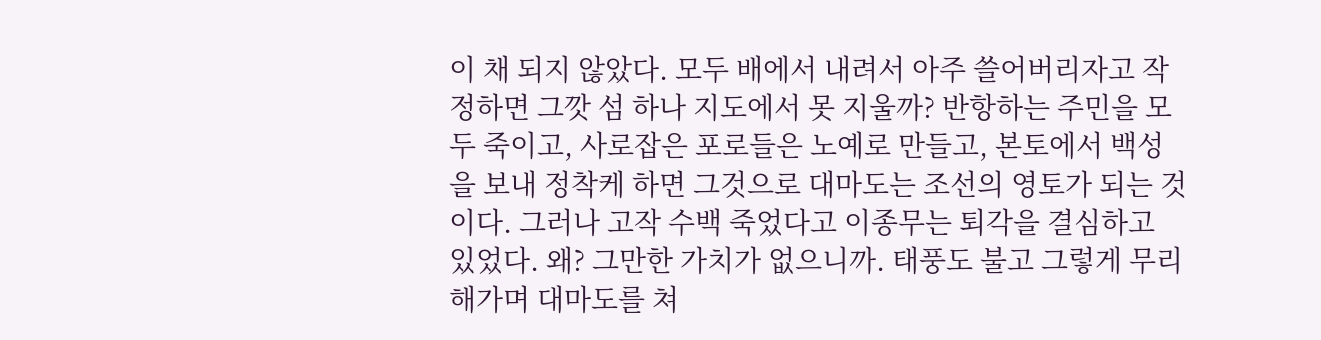이 채 되지 않았다. 모두 배에서 내려서 아주 쓸어버리자고 작정하면 그깟 섬 하나 지도에서 못 지울까? 반항하는 주민을 모두 죽이고, 사로잡은 포로들은 노예로 만들고, 본토에서 백성을 보내 정착케 하면 그것으로 대마도는 조선의 영토가 되는 것이다. 그러나 고작 수백 죽었다고 이종무는 퇴각을 결심하고 있었다. 왜? 그만한 가치가 없으니까. 태풍도 불고 그렇게 무리해가며 대마도를 쳐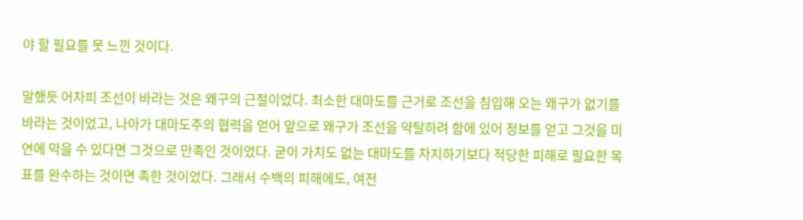야 할 필요를 못 느낀 것이다.

말했듯 어차피 조선이 바라는 것은 왜구의 근절이었다. 최소한 대마도를 근거로 조선을 침입해 오는 왜구가 없기를 바라는 것이었고, 나아가 대마도주의 협력을 얻어 앞으로 왜구가 조선을 약탈하려 함에 있어 정보를 얻고 그것을 미연에 막을 수 있다면 그것으로 만족인 것이었다. 굳이 가치도 없는 대마도를 차지하기보다 적당한 피해로 필요한 목표를 완수하는 것이면 족한 것이었다. 그래서 수백의 피해에도, 여전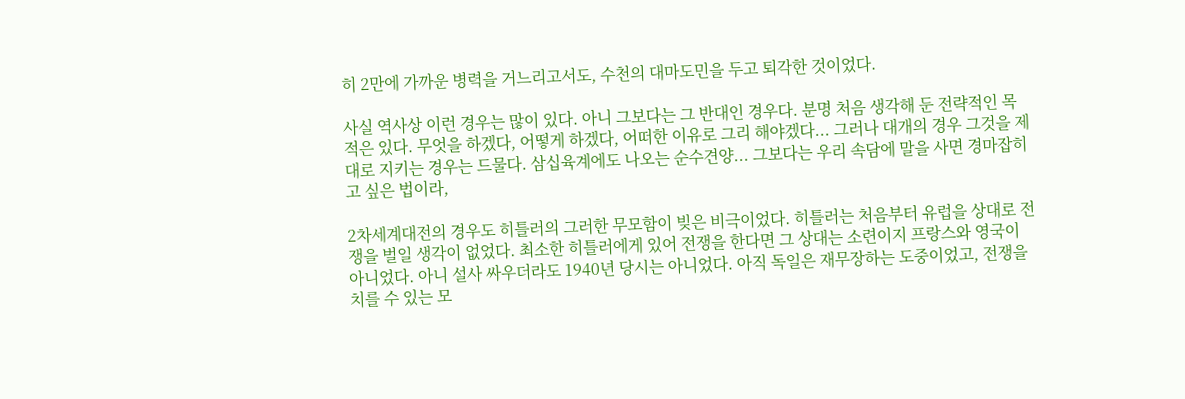히 2만에 가까운 병력을 거느리고서도, 수천의 대마도민을 두고 퇴각한 것이었다.

사실 역사상 이런 경우는 많이 있다. 아니 그보다는 그 반대인 경우다. 분명 처음 생각해 둔 전략적인 목적은 있다. 무엇을 하겠다, 어떻게 하겠다, 어떠한 이유로 그리 해야겠다... 그러나 대개의 경우 그것을 제대로 지키는 경우는 드물다. 삼십육계에도 나오는 순수견양... 그보다는 우리 속담에 말을 사면 경마잡히고 싶은 법이라,

2차세계대전의 경우도 히틀러의 그러한 무모함이 빚은 비극이었다. 히틀러는 처음부터 유럽을 상대로 전쟁을 벌일 생각이 없었다. 최소한 히틀러에게 있어 전쟁을 한다면 그 상대는 소련이지 프랑스와 영국이 아니었다. 아니 설사 싸우더라도 1940년 당시는 아니었다. 아직 독일은 재무장하는 도중이었고, 전쟁을 치를 수 있는 모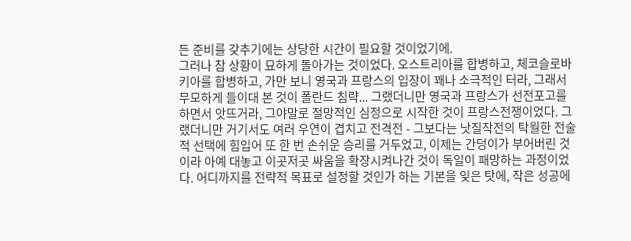든 준비를 갖추기에는 상당한 시간이 필요할 것이었기에.
그러나 참 상황이 묘하게 돌아가는 것이었다. 오스트리아를 합병하고, 체코슬로바키아를 합병하고, 가만 보니 영국과 프랑스의 입장이 꽤나 소극적인 터라, 그래서 무모하게 들이대 본 것이 폴란드 침략... 그랬더니만 영국과 프랑스가 선전포고를 하면서 앗뜨거라, 그야말로 절망적인 심정으로 시작한 것이 프랑스전쟁이었다. 그랬더니만 거기서도 여러 우연이 겹치고 전격전 - 그보다는 낫질작전의 탁월한 전술적 선택에 힘입어 또 한 번 손쉬운 승리를 거두었고, 이제는 간덩이가 부어버린 것이라 아예 대놓고 이곳저곳 싸움을 확장시켜나간 것이 독일이 패망하는 과정이었다. 어디까지를 전략적 목표로 설정할 것인가 하는 기본을 잊은 탓에, 작은 성공에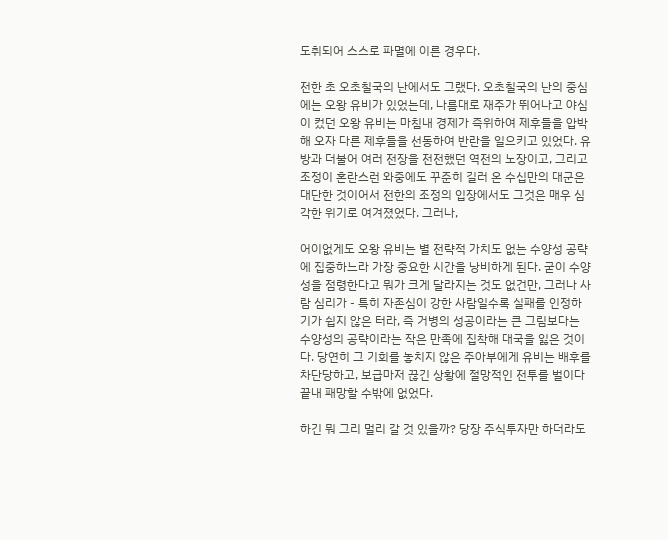도취되어 스스로 파멸에 이른 경우다.

전한 초 오초칠국의 난에서도 그랬다. 오초칠국의 난의 중심에는 오왕 유비가 있었는데, 나름대로 재주가 뛰어나고 야심이 컸던 오왕 유비는 마침내 경제가 즉위하여 제후들을 압박해 오자 다른 제후들을 선동하여 반란을 일으키고 있었다. 유방과 더불어 여러 전장을 전전했던 역전의 노장이고, 그리고 조정이 혼란스런 와중에도 꾸준히 길러 온 수십만의 대군은 대단한 것이어서 전한의 조정의 입장에서도 그것은 매우 심각한 위기로 여겨졌었다. 그러나,

어이없게도 오왕 유비는 별 전략적 가치도 없는 수양성 공략에 집중하느라 가장 중요한 시간을 낭비하게 된다. 굳이 수양성을 점령한다고 뭐가 크게 달라지는 것도 없건만, 그러나 사람 심리가 - 특히 자존심이 강한 사람일수록 실패를 인정하기가 쉽지 않은 터라, 즉 거병의 성공이라는 큰 그림보다는 수양성의 공략이라는 작은 만족에 집착해 대국을 잃은 것이다. 당연히 그 기회를 놓치지 않은 주아부에게 유비는 배후를 차단당하고, 보급마저 끊긴 상황에 절망적인 전투를 벌이다 끝내 패망할 수밖에 없었다.

하긴 뭐 그리 멀리 갈 것 있을까? 당장 주식투자만 하더라도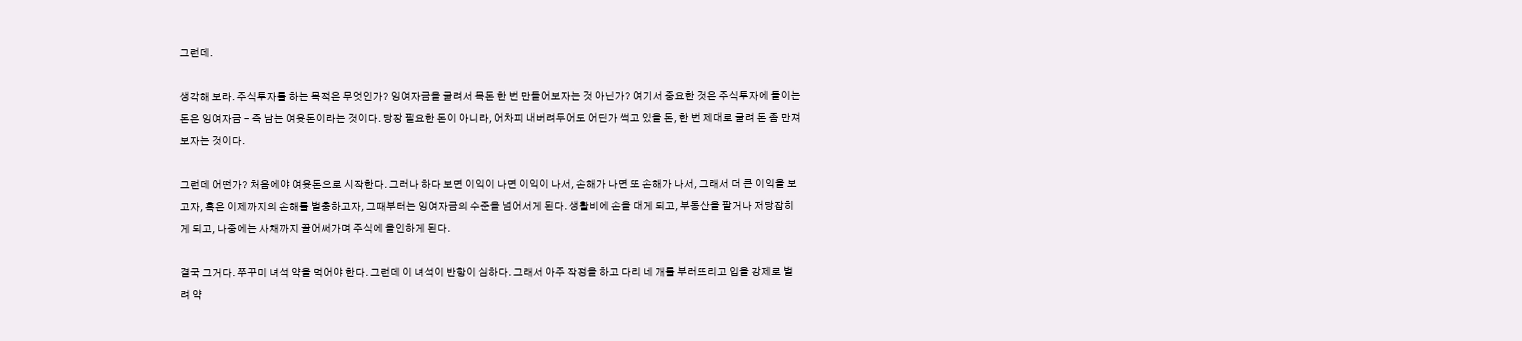그런데.

생각해 보라. 주식투자를 하는 목적은 무엇인가? 잉여자금을 굴려서 목돈 한 번 만들어보자는 것 아닌가? 여기서 중요한 것은 주식투자에 들이는 돈은 잉여자금 - 즉 남는 여윳돈이라는 것이다. 당장 필요한 돈이 아니라, 어차피 내버려두어도 어딘가 썩고 있을 돈, 한 번 제대로 굴려 돈 좀 만져보자는 것이다.

그런데 어떤가? 처음에야 여윳돈으로 시작한다. 그러나 하다 보면 이익이 나면 이익이 나서, 손해가 나면 또 손해가 나서, 그래서 더 큰 이익을 보고자, 혹은 이제까지의 손해를 벌충하고자, 그때부터는 잉여자금의 수준을 넘어서게 된다. 생활비에 손을 대게 되고, 부동산을 팔거나 저당잡히게 되고, 나중에는 사채까지 끌어써가며 주식에 올인하게 된다.

결국 그거다. 쭈꾸미 녀석 약을 먹어야 한다. 그런데 이 녀석이 반항이 심하다. 그래서 아주 작정을 하고 다리 네 개를 부러뜨리고 입을 강제로 벌려 약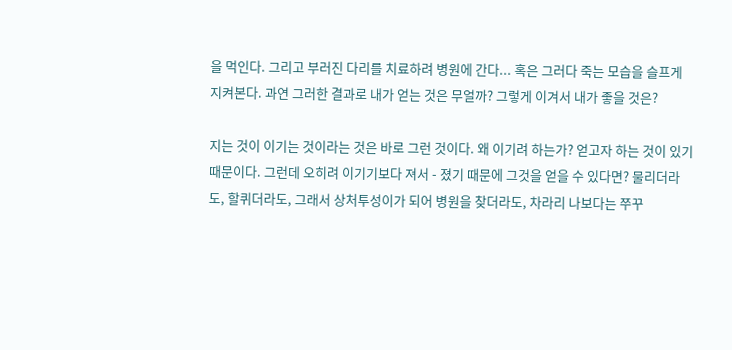을 먹인다. 그리고 부러진 다리를 치료하려 병원에 간다... 혹은 그러다 죽는 모습을 슬프게 지켜본다. 과연 그러한 결과로 내가 얻는 것은 무얼까? 그렇게 이겨서 내가 좋을 것은?

지는 것이 이기는 것이라는 것은 바로 그런 것이다. 왜 이기려 하는가? 얻고자 하는 것이 있기 때문이다. 그런데 오히려 이기기보다 져서 - 졌기 때문에 그것을 얻을 수 있다면? 물리더라도, 할퀴더라도, 그래서 상처투성이가 되어 병원을 찾더라도, 차라리 나보다는 쭈꾸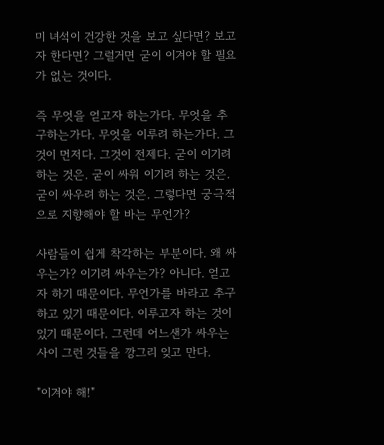미 녀석이 건강한 것을 보고 싶다면? 보고자 한다면? 그럴거면 굳이 이겨야 할 필요가 없는 것이다.

즉 무엇을 얻고자 하는가다. 무엇을 추구하는가다. 무엇을 이루려 하는가다. 그것이 먼저다. 그것이 전제다. 굳이 이기려 하는 것은. 굳이 싸워 이기려 하는 것은. 굳이 싸우려 하는 것은. 그렇다면 궁극적으로 지향해야 할 바는 무언가?

사람들이 쉽게 착각하는 부분이다. 왜 싸우는가? 이기려 싸우는가? 아니다. 얻고자 하기 때문이다. 무언가를 바라고 추구하고 있기 때문이다. 이루고자 하는 것이 있기 때문이다. 그런데 어느샌가 싸우는 사이 그런 것들을 깡그리 잊고 만다.

"이겨야 해!"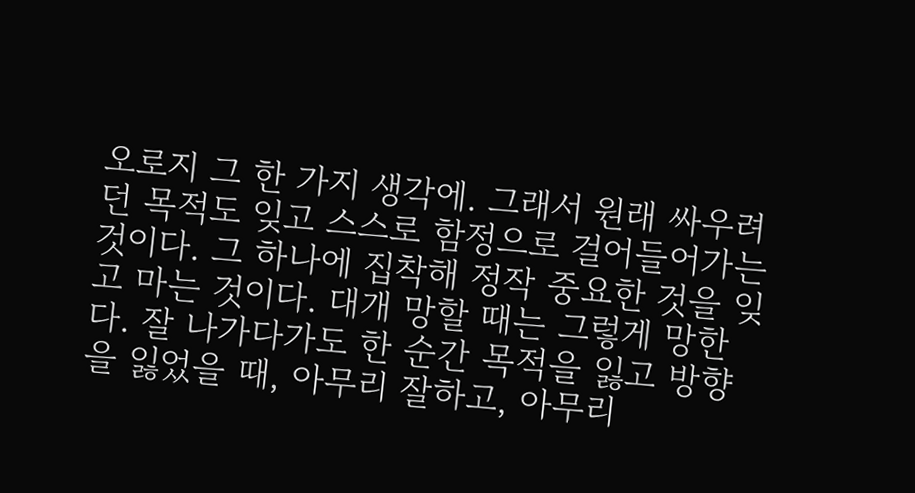오로지 그 한 가지 생각에. 그래서 원래 싸우려던 목적도 잊고 스스로 함정으로 걸어들어가는 것이다. 그 하나에 집착해 정작 중요한 것을 잊고 마는 것이다. 대개 망할 때는 그렇게 망한다. 잘 나가다가도 한 순간 목적을 잃고 방향을 잃었을 때, 아무리 잘하고, 아무리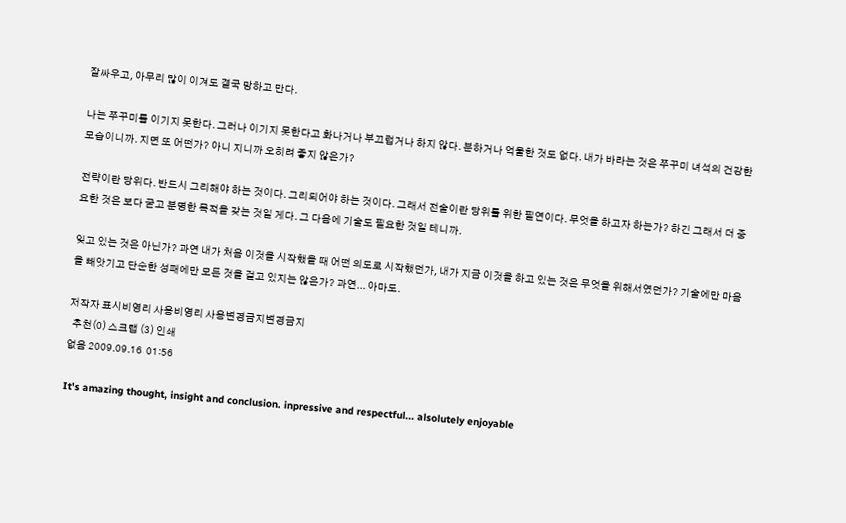잘싸우고, 아무리 많이 이겨도 결국 망하고 만다.

나는 쭈꾸미를 이기지 못한다. 그러나 이기지 못한다고 화나거나 부끄럽거나 하지 않다. 분하거나 억울한 것도 없다. 내가 바라는 것은 쭈꾸미 녀석의 건강한 모습이니까. 지면 또 어떤가? 아니 지니까 오히려 좋지 않은가?

전략이란 당위다. 반드시 그리해야 하는 것이다. 그리되어야 하는 것이다. 그래서 전술이란 당위를 위한 필연이다. 무엇을 하고자 하는가? 하긴 그래서 더 중요한 것은 보다 굳고 분명한 목적을 갖는 것일 게다. 그 다음에 기술도 필요한 것일 테니까.

잊고 있는 것은 아닌가? 과연 내가 처음 이것을 시작했을 때 어떤 의도로 시작했던가, 내가 지금 이것을 하고 있는 것은 무엇을 위해서였던가? 기술에만 마음을 빼앗기고 단순한 성패에만 모든 것을 걸고 있지는 않은가? 과연... 아마도.

저작자 표시비영리 사용비영리 사용변경금지변경금지
  추천(0) 스크랩 (3) 인쇄
없음 2009.09.16  01:56

It's amazing thought, insight and conclusion. inpressive and respectful... alsolutely enjoyable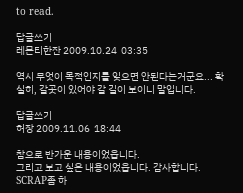to read.

답글쓰기
레몬티한잔 2009.10.24  03:35

역시 무엇이 목적인지를 잊으면 안된다는거군요... 확실히, 갈곳이 있어야 갈 길이 보이니 말입니다.

답글쓰기
허장 2009.11.06  18:44

참으로 반가운 내용이었읍니다.
그리고 보고 싶은 내용이었읍니다. 감사합니다.
SCRAP좀 하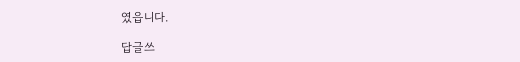였읍니다.

답글쓰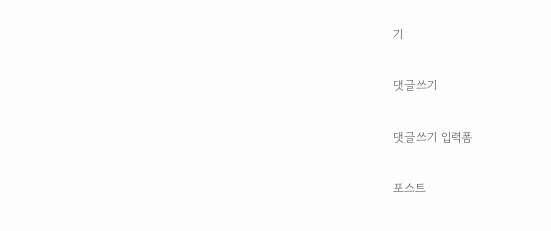기

댓글쓰기

댓글쓰기 입력폼

포스트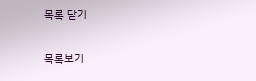목록 닫기

목록보기